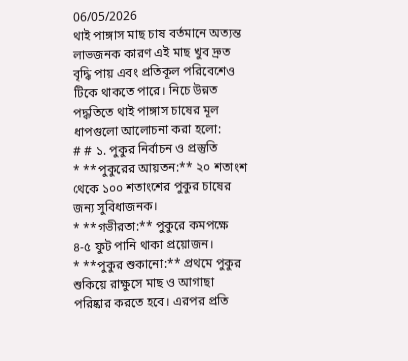06/05/2026
থাই পাঙ্গাস মাছ চাষ বর্তমানে অত্যন্ত লাভজনক কারণ এই মাছ খুব দ্রুত বৃদ্ধি পায় এবং প্রতিকূল পরিবেশেও টিকে থাকতে পারে। নিচে উন্নত পদ্ধতিতে থাই পাঙ্গাস চাষের মূল ধাপগুলো আলোচনা করা হলো:
# # ১. পুকুর নির্বাচন ও প্রস্তুতি
* **পুকুরের আয়তন:** ২০ শতাংশ থেকে ১০০ শতাংশের পুকুর চাষের জন্য সুবিধাজনক।
* **গভীরতা:** পুকুরে কমপক্ষে ৪-৫ ফুট পানি থাকা প্রয়োজন।
* **পুকুর শুকানো:** প্রথমে পুকুর শুকিয়ে রাক্ষুসে মাছ ও আগাছা পরিষ্কার করতে হবে। এরপর প্রতি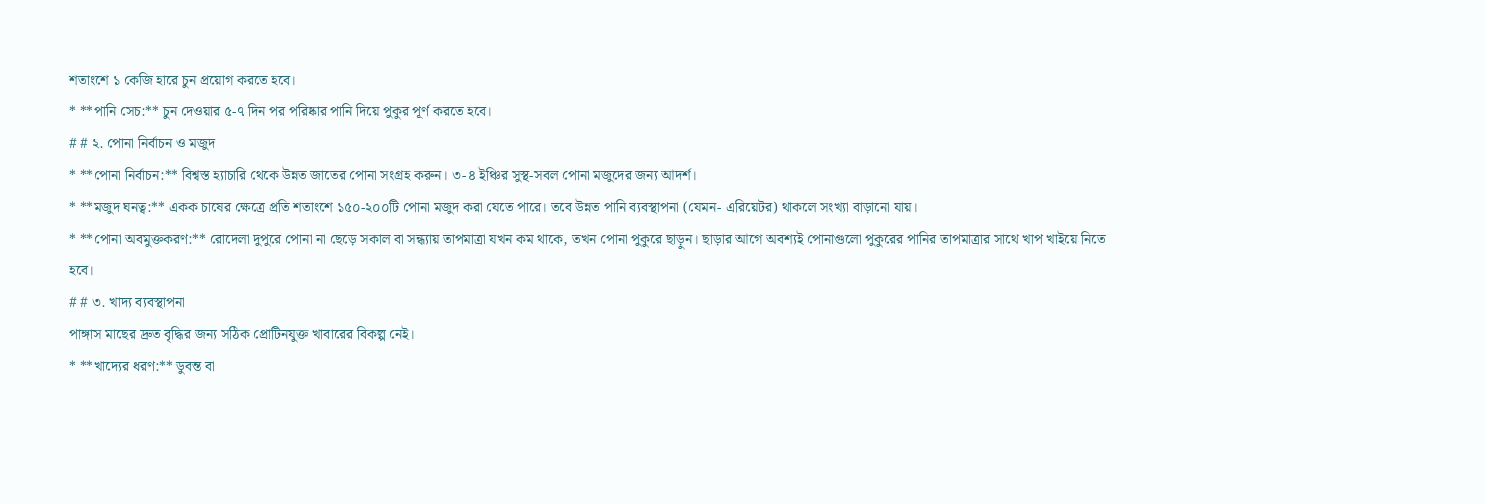শতাংশে ১ কেজি হারে চুন প্রয়োগ করতে হবে।
* **পানি সেচ:** চুন দেওয়ার ৫-৭ দিন পর পরিষ্কার পানি দিয়ে পুকুর পূর্ণ করতে হবে।
# # ২. পোনা নির্বাচন ও মজুদ
* **পোনা নির্বাচন:** বিশ্বস্ত হ্যাচারি থেকে উন্নত জাতের পোনা সংগ্রহ করুন। ৩-৪ ইঞ্চির সুস্থ-সবল পোনা মজুদের জন্য আদর্শ।
* **মজুদ ঘনত্ব:** একক চাষের ক্ষেত্রে প্রতি শতাংশে ১৫০-২০০টি পোনা মজুদ করা যেতে পারে। তবে উন্নত পানি ব্যবস্থাপনা (যেমন- এরিয়েটর) থাকলে সংখ্যা বাড়ানো যায়।
* **পোনা অবমুক্তকরণ:** রোদেলা দুপুরে পোনা না ছেড়ে সকাল বা সন্ধ্যায় তাপমাত্রা যখন কম থাকে, তখন পোনা পুকুরে ছাড়ুন। ছাড়ার আগে অবশ্যই পোনাগুলো পুকুরের পানির তাপমাত্রার সাথে খাপ খাইয়ে নিতে হবে।
# # ৩. খাদ্য ব্যবস্থাপনা
পাঙ্গাস মাছের দ্রুত বৃদ্ধির জন্য সঠিক প্রোটিনযুক্ত খাবারের বিকল্প নেই।
* **খাদ্যের ধরণ:** ডুবন্ত বা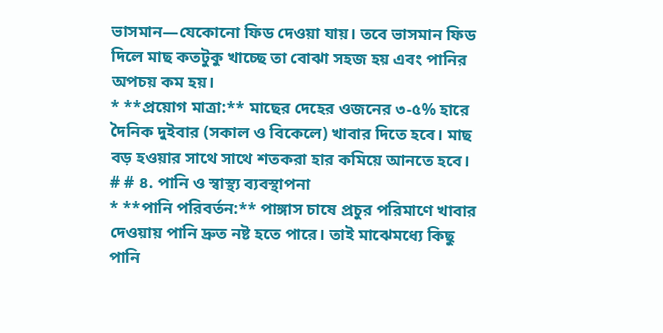ভাসমান—যেকোনো ফিড দেওয়া যায়। তবে ভাসমান ফিড দিলে মাছ কতটুকু খাচ্ছে তা বোঝা সহজ হয় এবং পানির অপচয় কম হয়।
* **প্রয়োগ মাত্রা:** মাছের দেহের ওজনের ৩-৫% হারে দৈনিক দুইবার (সকাল ও বিকেলে) খাবার দিতে হবে। মাছ বড় হওয়ার সাথে সাথে শতকরা হার কমিয়ে আনতে হবে।
# # ৪. পানি ও স্বাস্থ্য ব্যবস্থাপনা
* **পানি পরিবর্তন:** পাঙ্গাস চাষে প্রচুর পরিমাণে খাবার দেওয়ায় পানি দ্রুত নষ্ট হতে পারে। তাই মাঝেমধ্যে কিছু পানি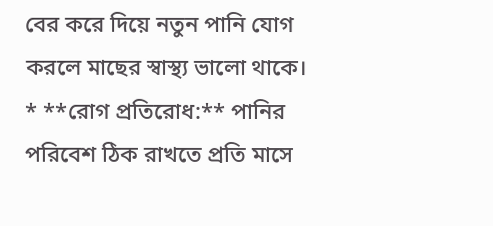বের করে দিয়ে নতুন পানি যোগ করলে মাছের স্বাস্থ্য ভালো থাকে।
* **রোগ প্রতিরোধ:** পানির পরিবেশ ঠিক রাখতে প্রতি মাসে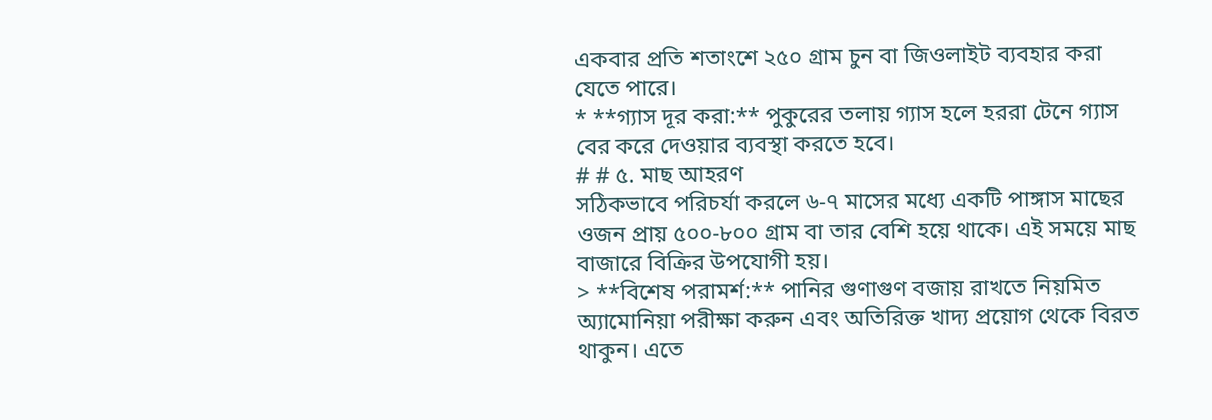একবার প্রতি শতাংশে ২৫০ গ্রাম চুন বা জিওলাইট ব্যবহার করা যেতে পারে।
* **গ্যাস দূর করা:** পুকুরের তলায় গ্যাস হলে হররা টেনে গ্যাস বের করে দেওয়ার ব্যবস্থা করতে হবে।
# # ৫. মাছ আহরণ
সঠিকভাবে পরিচর্যা করলে ৬-৭ মাসের মধ্যে একটি পাঙ্গাস মাছের ওজন প্রায় ৫০০-৮০০ গ্রাম বা তার বেশি হয়ে থাকে। এই সময়ে মাছ বাজারে বিক্রির উপযোগী হয়।
> **বিশেষ পরামর্শ:** পানির গুণাগুণ বজায় রাখতে নিয়মিত অ্যামোনিয়া পরীক্ষা করুন এবং অতিরিক্ত খাদ্য প্রয়োগ থেকে বিরত থাকুন। এতে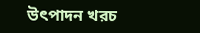উৎপাদন খরচ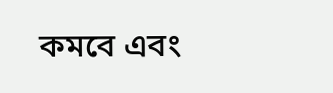কমবে এবং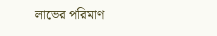লাভের পরিমাণ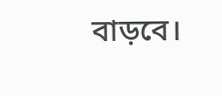বাড়বে।